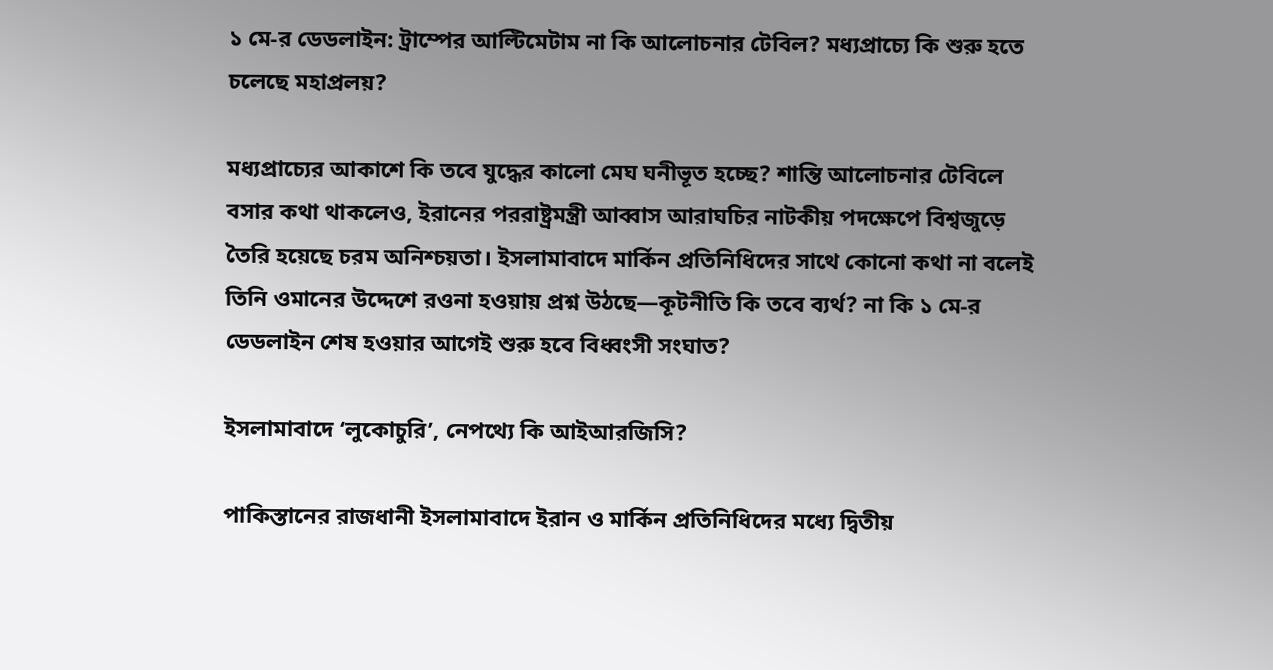১ মে-র ডেডলাইন: ট্রাম্পের আল্টিমেটাম না কি আলোচনার টেবিল? মধ্যপ্রাচ্যে কি শুরু হতে চলেছে মহাপ্রলয়?

মধ্যপ্রাচ্যের আকাশে কি তবে যুদ্ধের কালো মেঘ ঘনীভূত হচ্ছে? শান্তি আলোচনার টেবিলে বসার কথা থাকলেও, ইরানের পররাষ্ট্রমন্ত্রী আব্বাস আরাঘচির নাটকীয় পদক্ষেপে বিশ্বজুড়ে তৈরি হয়েছে চরম অনিশ্চয়তা। ইসলামাবাদে মার্কিন প্রতিনিধিদের সাথে কোনো কথা না বলেই তিনি ওমানের উদ্দেশে রওনা হওয়ায় প্রশ্ন উঠছে—কূটনীতি কি তবে ব্যর্থ? না কি ১ মে-র ডেডলাইন শেষ হওয়ার আগেই শুরু হবে বিধ্বংসী সংঘাত?

ইসলামাবাদে ‘লুকোচুরি’, নেপথ্যে কি আইআরজিসি?

পাকিস্তানের রাজধানী ইসলামাবাদে ইরান ও মার্কিন প্রতিনিধিদের মধ্যে দ্বিতীয়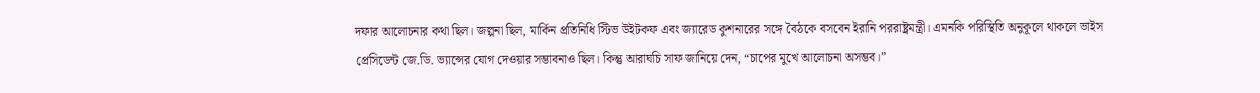দফার আলোচনার কথা ছিল। জল্পনা ছিল, মার্কিন প্রতিনিধি স্টিভ উইটকফ এবং জ্যারেড কুশনারের সঙ্গে বৈঠকে বসবেন ইরানি পররাষ্ট্রমন্ত্রী। এমনকি পরিস্থিতি অনুকূলে থাকলে ভাইস প্রেসিডেন্ট জে.ডি. ভ্যান্সের যোগ দেওয়ার সম্ভাবনাও ছিল। কিন্তু আরাঘচি সাফ জানিয়ে দেন, “চাপের মুখে আলোচনা অসম্ভব।”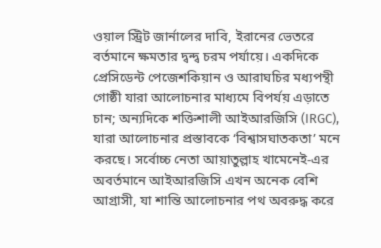ওয়াল স্ট্রিট জার্নালের দাবি, ইরানের ভেতরে বর্তমানে ক্ষমতার দ্বন্দ্ব চরম পর্যায়ে। একদিকে প্রেসিডেন্ট পেজেশকিয়ান ও আরাঘচির মধ্যপন্থী গোষ্ঠী যারা আলোচনার মাধ্যমে বিপর্যয় এড়াতে চান; অন্যদিকে শক্তিশালী আইআরজিসি (IRGC), যারা আলোচনার প্রস্তাবকে ‘বিশ্বাসঘাতকতা’ মনে করছে। সর্বোচ্চ নেতা আয়াতুল্লাহ খামেনেই-এর অবর্তমানে আইআরজিসি এখন অনেক বেশি আগ্রাসী, যা শান্তি আলোচনার পথ অবরুদ্ধ করে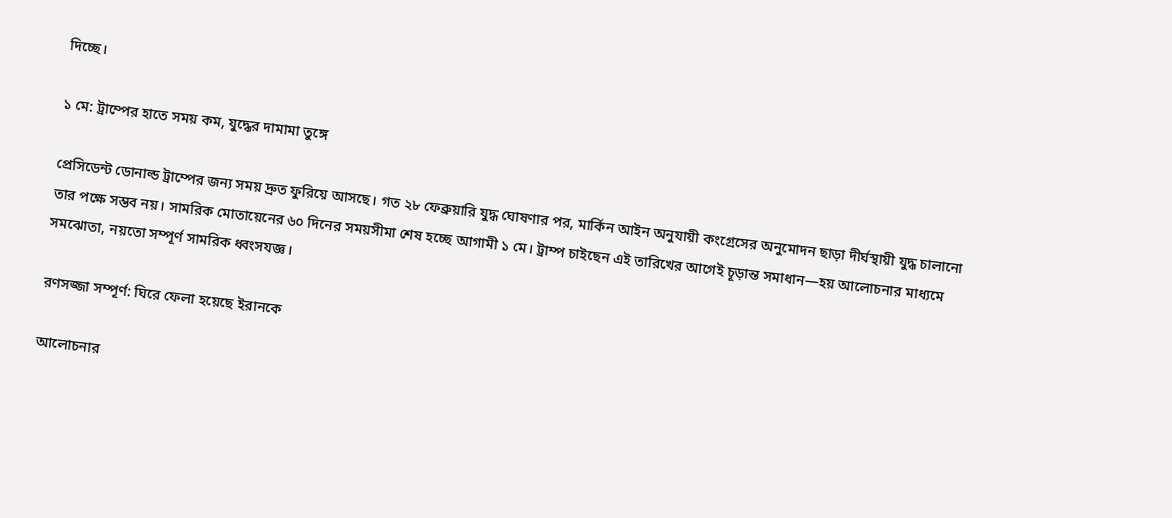দিচ্ছে।

১ মে: ট্রাম্পের হাতে সময় কম, যুদ্ধের দামামা তুঙ্গে

প্রেসিডেন্ট ডোনাল্ড ট্রাম্পের জন্য সময় দ্রুত ফুরিয়ে আসছে। গত ২৮ ফেব্রুয়ারি যুদ্ধ ঘোষণার পর, মার্কিন আইন অনুযায়ী কংগ্রেসের অনুমোদন ছাড়া দীর্ঘস্থায়ী যুদ্ধ চালানো তার পক্ষে সম্ভব নয়। সামরিক মোতায়েনের ৬০ দিনের সময়সীমা শেষ হচ্ছে আগামী ১ মে। ট্রাম্প চাইছেন এই তারিখের আগেই চূড়ান্ত সমাধান—হয় আলোচনার মাধ্যমে সমঝোতা, নয়তো সম্পূর্ণ সামরিক ধ্বংসযজ্ঞ।

রণসজ্জা সম্পূর্ণ: ঘিরে ফেলা হয়েছে ইরানকে

আলোচনার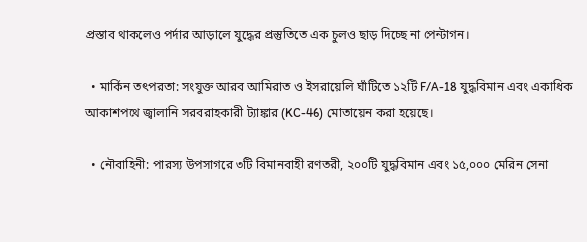প্রস্তাব থাকলেও পর্দার আড়ালে যুদ্ধের প্রস্তুতিতে এক চুলও ছাড় দিচ্ছে না পেন্টাগন।

  • মার্কিন তৎপরতা: সংযুক্ত আরব আমিরাত ও ইসরায়েলি ঘাঁটিতে ১২টি F/A-18 যুদ্ধবিমান এবং একাধিক আকাশপথে জ্বালানি সরবরাহকারী ট্যাঙ্কার (KC-46) মোতায়েন করা হয়েছে।

  • নৌবাহিনী: পারস্য উপসাগরে ৩টি বিমানবাহী রণতরী, ২০০টি যুদ্ধবিমান এবং ১৫,০০০ মেরিন সেনা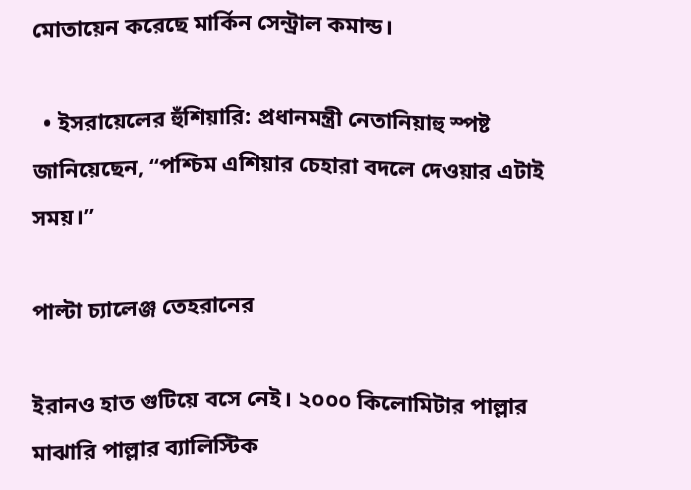মোতায়েন করেছে মার্কিন সেন্ট্রাল কমান্ড।

  • ইসরায়েলের হুঁশিয়ারি: প্রধানমন্ত্রী নেতানিয়াহু স্পষ্ট জানিয়েছেন, “পশ্চিম এশিয়ার চেহারা বদলে দেওয়ার এটাই সময়।”

পাল্টা চ্যালেঞ্জ তেহরানের

ইরানও হাত গুটিয়ে বসে নেই। ২০০০ কিলোমিটার পাল্লার মাঝারি পাল্লার ব্যালিস্টিক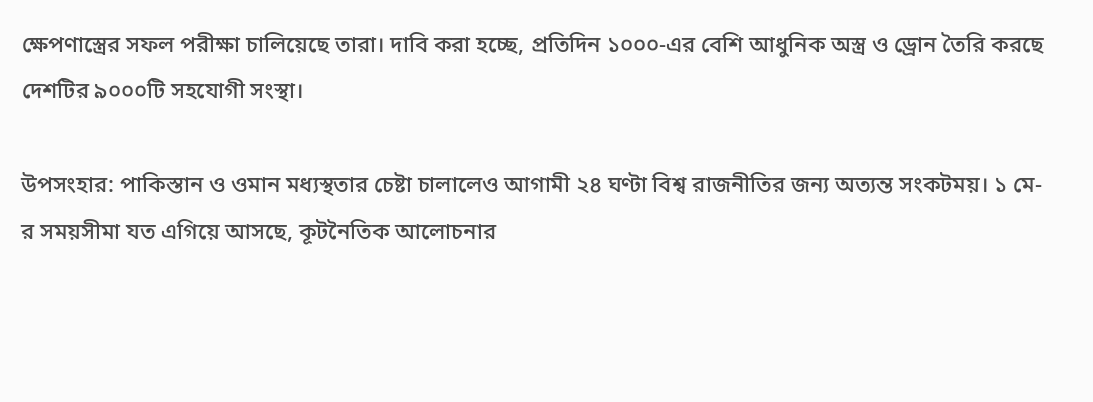ক্ষেপণাস্ত্রের সফল পরীক্ষা চালিয়েছে তারা। দাবি করা হচ্ছে, প্রতিদিন ১০০০-এর বেশি আধুনিক অস্ত্র ও ড্রোন তৈরি করছে দেশটির ৯০০০টি সহযোগী সংস্থা।

উপসংহার: পাকিস্তান ও ওমান মধ্যস্থতার চেষ্টা চালালেও আগামী ২৪ ঘণ্টা বিশ্ব রাজনীতির জন্য অত্যন্ত সংকটময়। ১ মে-র সময়সীমা যত এগিয়ে আসছে, কূটনৈতিক আলোচনার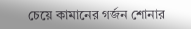চেয়ে কামানের গর্জন শোনার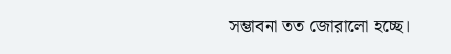সম্ভাবনা তত জোরালো হচ্ছে।